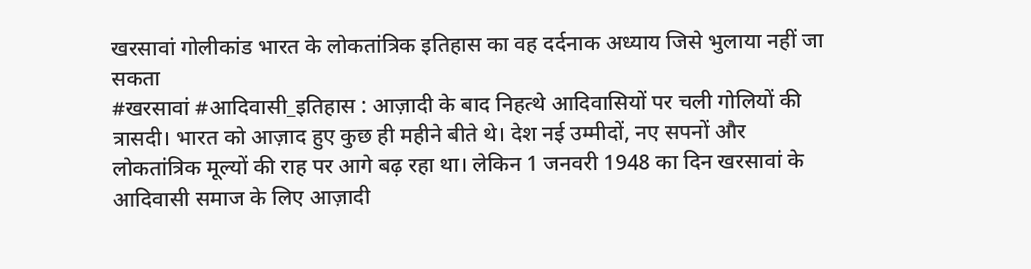खरसावां गोलीकांड भारत के लोकतांत्रिक इतिहास का वह दर्दनाक अध्याय जिसे भुलाया नहीं जा सकता
#खरसावां #आदिवासी_इतिहास : आज़ादी के बाद निहत्थे आदिवासियों पर चली गोलियों की त्रासदी। भारत को आज़ाद हुए कुछ ही महीने बीते थे। देश नई उम्मीदों, नए सपनों और लोकतांत्रिक मूल्यों की राह पर आगे बढ़ रहा था। लेकिन 1 जनवरी 1948 का दिन खरसावां के आदिवासी समाज के लिए आज़ादी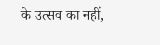के उत्सव का नहीं,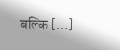बल्कि […]